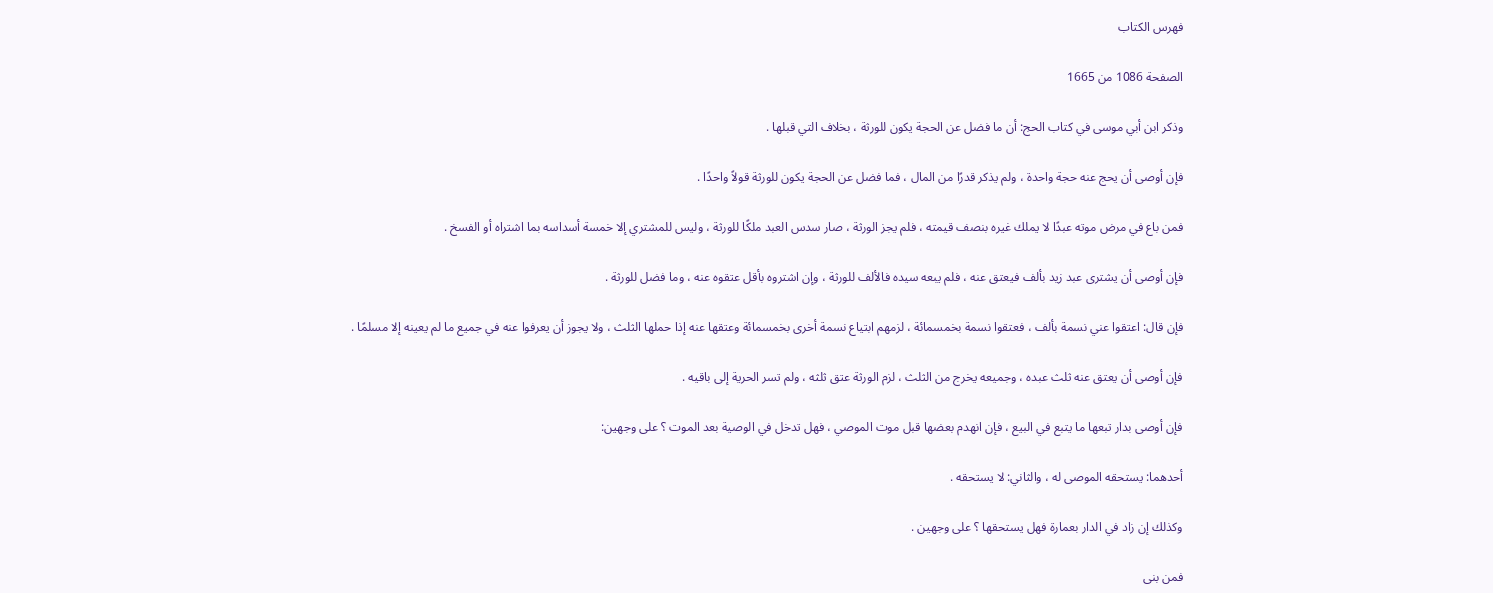فهرس الكتاب

الصفحة 1086 من 1665

وذكر ابن أبي موسى في كتاب الحج: أن ما فضل عن الحجة يكون للورثة ، بخلاف التي قبلها .

فإن أوصى أن يحج عنه حجة واحدة ، ولم يذكر قدرًا من المال ، فما فضل عن الحجة يكون للورثة قولاً واحدًا .

فمن باع في مرض موته عبدًا لا يملك غيره بنصف قيمته ، فلم يجز الورثة ، صار سدس العبد ملكًا للورثة ، وليس للمشتري إلا خمسة أسداسه بما اشتراه أو الفسخ .

فإن أوصى أن يشترى عبد زيد بألف فيعتق عنه ، فلم يبعه سيده فالألف للورثة ، وإن اشتروه بأقل عتقوه عنه ، وما فضل للورثة .

فإن قال: اعتقوا عني نسمة بألف ، فعتقوا نسمة بخمسمائة ، لزمهم ابتياع نسمة أخرى بخمسمائة وعتقها عنه إذا حملها الثلث ، ولا يجوز أن يعرفوا عنه في جميع ما لم يعينه إلا مسلمًا .

فإن أوصى أن يعتق عنه ثلث عبده ، وجميعه يخرج من الثلث ، لزم الورثة عتق ثلثه ، ولم تسر الحرية إلى باقيه .

فإن أوصى بدار تبعها ما يتبع في البيع ، فإن انهدم بعضها قبل موت الموصي ، فهل تدخل في الوصية بعد الموت ؟ على وجهين:

أحدهما: يستحقه الموصى له ، والثاني: لا يستحقه .

وكذلك إن زاد في الدار بعمارة فهل يستحقها ؟ على وجهين .

فمن بنى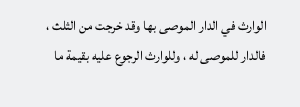الوارث في الدار الموصى بها وقد خرجت من الثلث ، فالدار للموصى له ، وللوارث الرجوع عليه بقيمة ما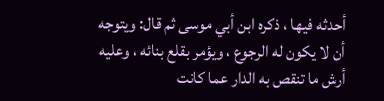أحدثه فيها ، ذكره ابن أبي موسى ثم قال: ويتوجه أن لا يكون له الرجوع ، ويؤمر بقلع بنائه ، وعليه أرش ما تنقص به الدار عما كانت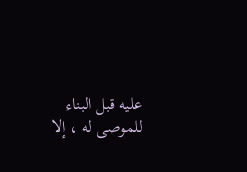عليه قبل البناء للموصى له ، إلا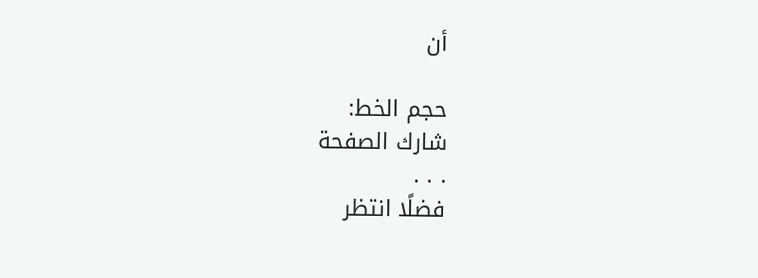أن

حجم الخط:
شارك الصفحة
. . .
فضلًا انتظر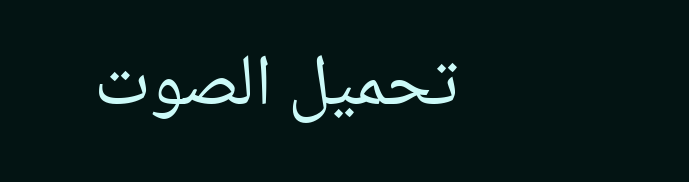تحميل الصوت